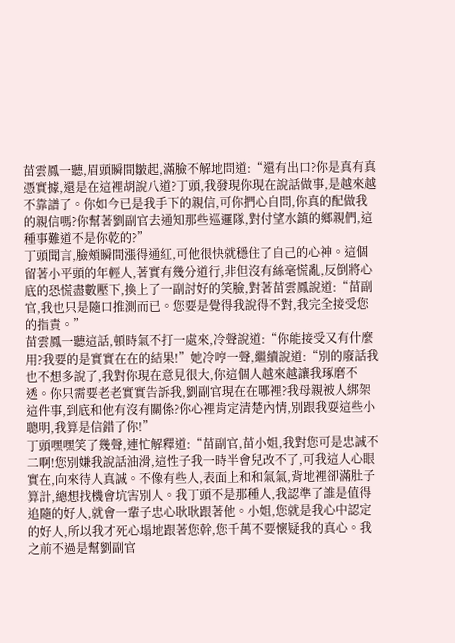苗雲鳳一聽,眉頭瞬間皺起,滿臉不解地問道:“還有出口?你是真有真憑實據,還是在這裡胡說八道?丁頭,我發現你現在說話做事,是越來越不靠譜了。你如今已是我手下的親信,可你捫心自問,你真的配做我的親信嗎?你幫著劉副官去通知那些巡邏隊,對付望水鎮的鄉親們,這種事難道不是你乾的?”
丁頭聞言,臉頰瞬間漲得通紅,可他很快就穩住了自己的心神。這個留著小平頭的年輕人,著實有幾分道行,非但沒有絲毫慌亂,反倒將心底的恐慌盡數壓下,換上了一副討好的笑臉,對著苗雲鳳說道:“苗副官,我也只是隨口推測而已。您要是覺得我說得不對,我完全接受您的指責。”
苗雲鳳一聽這話,頓時氣不打一處來,冷聲說道:“你能接受又有什麼用?我要的是實實在在的結果!”她冷哼一聲,繼續說道:“別的廢話我也不想多說了,我對你現在意見很大,你這個人越來越讓我琢磨不透。你只需要老老實實告訴我,劉副官現在在哪裡?我母親被人綁架這件事,到底和他有沒有關係?你心裡肯定清楚內情,別跟我耍這些小聰明,我算是信錯了你!”
丁頭嘿嘿笑了幾聲,連忙解釋道:“苗副官,苗小姐,我對您可是忠誠不二啊!您別嫌我說話油滑,這性子我一時半會兒改不了,可我這人心眼實在,向來待人真誠。不像有些人,表面上和和氣氣,背地裡卻滿肚子算計,總想找機會坑害別人。我丁頭不是那種人,我認準了誰是值得追隨的好人,就會一輩子忠心耿耿跟著他。小姐,您就是我心中認定的好人,所以我才死心塌地跟著您幹,您千萬不要懷疑我的真心。我之前不過是幫劉副官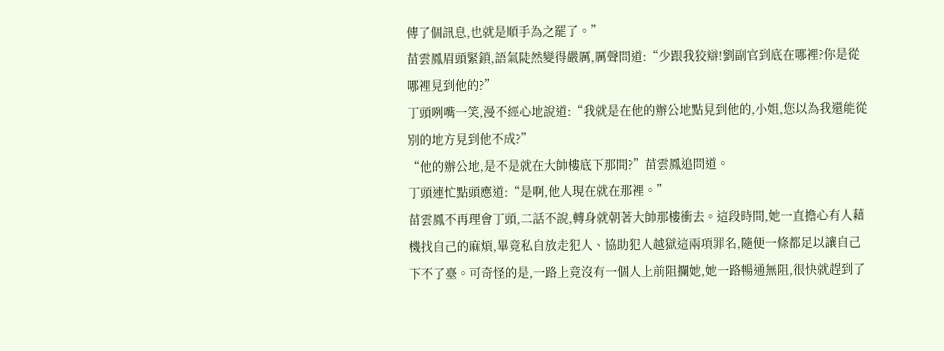傳了個訊息,也就是順手為之罷了。”
苗雲鳳眉頭緊鎖,語氣陡然變得嚴厲,厲聲問道:“少跟我狡辯!劉副官到底在哪裡?你是從哪裡見到他的?”
丁頭咧嘴一笑,漫不經心地說道:“我就是在他的辦公地點見到他的,小姐,您以為我還能從別的地方見到他不成?”
“他的辦公地,是不是就在大帥樓底下那間?”苗雲鳳追問道。
丁頭連忙點頭應道:“是啊,他人現在就在那裡。”
苗雲鳳不再理會丁頭,二話不說,轉身就朝著大帥那樓衝去。這段時間,她一直擔心有人藉機找自己的麻煩,畢竟私自放走犯人、協助犯人越獄這兩項罪名,隨便一條都足以讓自己下不了臺。可奇怪的是,一路上竟沒有一個人上前阻攔她,她一路暢通無阻,很快就趕到了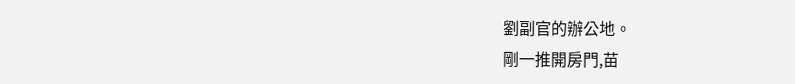劉副官的辦公地。
剛一推開房門,苗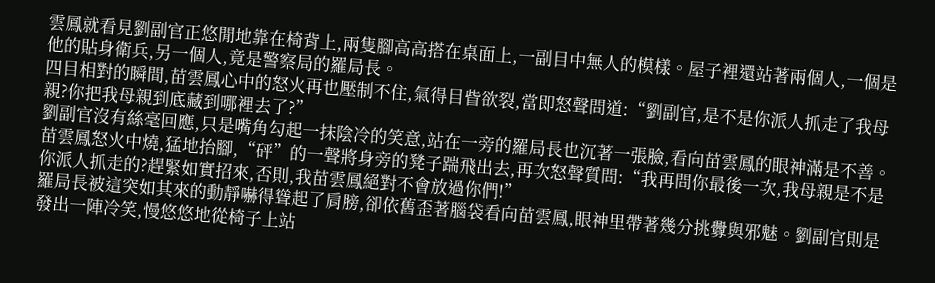雲鳳就看見劉副官正悠閒地靠在椅背上,兩隻腳高高搭在桌面上,一副目中無人的模樣。屋子裡還站著兩個人,一個是他的貼身衛兵,另一個人,竟是警察局的羅局長。
四目相對的瞬間,苗雲鳳心中的怒火再也壓制不住,氣得目眥欲裂,當即怒聲問道:“劉副官,是不是你派人抓走了我母親?你把我母親到底藏到哪裡去了?”
劉副官沒有絲毫回應,只是嘴角勾起一抹陰冷的笑意,站在一旁的羅局長也沉著一張臉,看向苗雲鳳的眼神滿是不善。
苗雲鳳怒火中燒,猛地抬腳,“砰”的一聲將身旁的凳子踹飛出去,再次怒聲質問:“我再問你最後一次,我母親是不是你派人抓走的?趕緊如實招來,否則,我苗雲鳳絕對不會放過你們!”
羅局長被這突如其來的動靜嚇得聳起了肩膀,卻依舊歪著腦袋看向苗雲鳳,眼神里帶著幾分挑釁與邪魅。劉副官則是發出一陣冷笑,慢悠悠地從椅子上站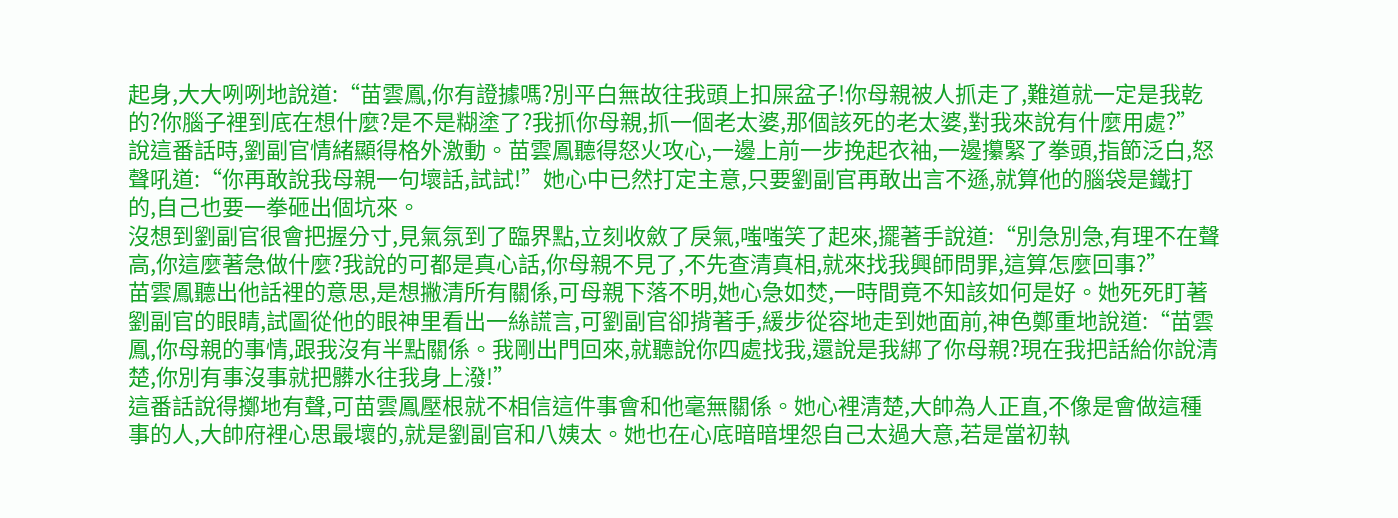起身,大大咧咧地說道:“苗雲鳳,你有證據嗎?別平白無故往我頭上扣屎盆子!你母親被人抓走了,難道就一定是我乾的?你腦子裡到底在想什麼?是不是糊塗了?我抓你母親,抓一個老太婆,那個該死的老太婆,對我來說有什麼用處?”
說這番話時,劉副官情緒顯得格外激動。苗雲鳳聽得怒火攻心,一邊上前一步挽起衣袖,一邊攥緊了拳頭,指節泛白,怒聲吼道:“你再敢說我母親一句壞話,試試!”她心中已然打定主意,只要劉副官再敢出言不遜,就算他的腦袋是鐵打的,自己也要一拳砸出個坑來。
沒想到劉副官很會把握分寸,見氣氛到了臨界點,立刻收斂了戾氣,嗤嗤笑了起來,擺著手說道:“別急別急,有理不在聲高,你這麼著急做什麼?我說的可都是真心話,你母親不見了,不先查清真相,就來找我興師問罪,這算怎麼回事?”
苗雲鳳聽出他話裡的意思,是想撇清所有關係,可母親下落不明,她心急如焚,一時間竟不知該如何是好。她死死盯著劉副官的眼睛,試圖從他的眼神里看出一絲謊言,可劉副官卻揹著手,緩步從容地走到她面前,神色鄭重地說道:“苗雲鳳,你母親的事情,跟我沒有半點關係。我剛出門回來,就聽說你四處找我,還說是我綁了你母親?現在我把話給你說清楚,你別有事沒事就把髒水往我身上潑!”
這番話說得擲地有聲,可苗雲鳳壓根就不相信這件事會和他毫無關係。她心裡清楚,大帥為人正直,不像是會做這種事的人,大帥府裡心思最壞的,就是劉副官和八姨太。她也在心底暗暗埋怨自己太過大意,若是當初執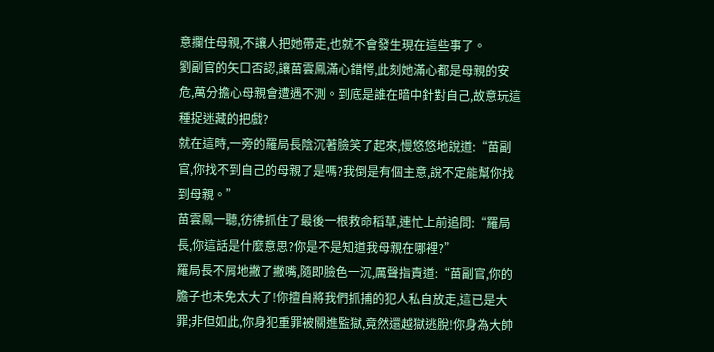意攔住母親,不讓人把她帶走,也就不會發生現在這些事了。
劉副官的矢口否認,讓苗雲鳳滿心錯愕,此刻她滿心都是母親的安危,萬分擔心母親會遭遇不測。到底是誰在暗中針對自己,故意玩這種捉迷藏的把戲?
就在這時,一旁的羅局長陰沉著臉笑了起來,慢悠悠地說道:“苗副官,你找不到自己的母親了是嗎?我倒是有個主意,說不定能幫你找到母親。”
苗雲鳳一聽,彷彿抓住了最後一根救命稻草,連忙上前追問:“羅局長,你這話是什麼意思?你是不是知道我母親在哪裡?”
羅局長不屑地撇了撇嘴,隨即臉色一沉,厲聲指責道:“苗副官,你的膽子也未免太大了!你擅自將我們抓捕的犯人私自放走,這已是大罪;非但如此,你身犯重罪被關進監獄,竟然還越獄逃脫!你身為大帥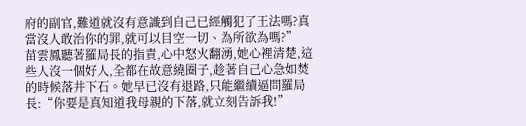府的副官,難道就沒有意識到自己已經觸犯了王法嗎?真當沒人敢治你的罪,就可以目空一切、為所欲為嗎?”
苗雲鳳聽著羅局長的指責,心中怒火翻湧,她心裡清楚,這些人沒一個好人,全都在故意繞圈子,趁著自己心急如焚的時候落井下石。她早已沒有退路,只能繼續逼問羅局長:“你要是真知道我母親的下落,就立刻告訴我!”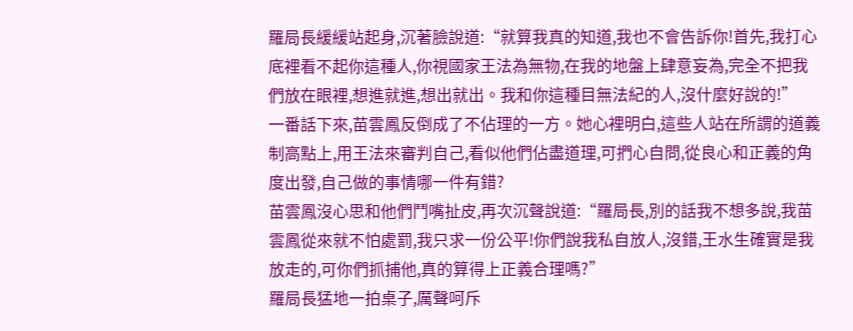羅局長緩緩站起身,沉著臉說道:“就算我真的知道,我也不會告訴你!首先,我打心底裡看不起你這種人,你視國家王法為無物,在我的地盤上肆意妄為,完全不把我們放在眼裡,想進就進,想出就出。我和你這種目無法紀的人,沒什麼好說的!”
一番話下來,苗雲鳳反倒成了不佔理的一方。她心裡明白,這些人站在所謂的道義制高點上,用王法來審判自己,看似他們佔盡道理,可捫心自問,從良心和正義的角度出發,自己做的事情哪一件有錯?
苗雲鳳沒心思和他們鬥嘴扯皮,再次沉聲說道:“羅局長,別的話我不想多說,我苗雲鳳從來就不怕處罰,我只求一份公平!你們說我私自放人,沒錯,王水生確實是我放走的,可你們抓捕他,真的算得上正義合理嗎?”
羅局長猛地一拍桌子,厲聲呵斥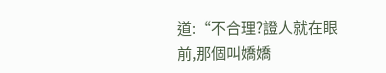道:“不合理?證人就在眼前,那個叫嬌嬌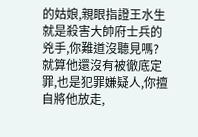的姑娘,親眼指證王水生就是殺害大帥府士兵的兇手,你難道沒聽見嗎?就算他還沒有被徹底定罪,也是犯罪嫌疑人,你擅自將他放走,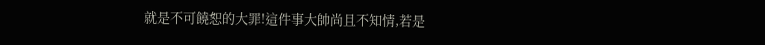就是不可饒恕的大罪!這件事大帥尚且不知情,若是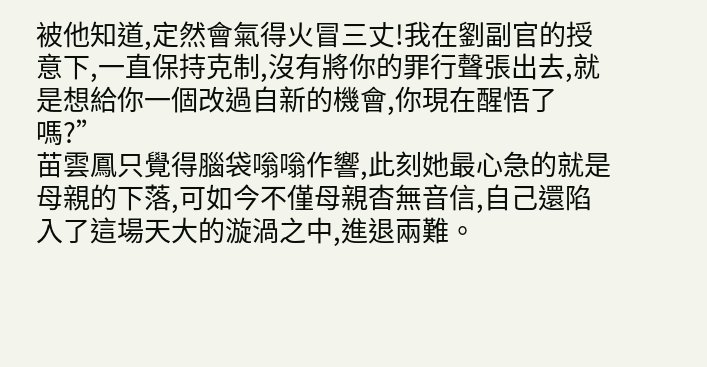被他知道,定然會氣得火冒三丈!我在劉副官的授意下,一直保持克制,沒有將你的罪行聲張出去,就是想給你一個改過自新的機會,你現在醒悟了嗎?”
苗雲鳳只覺得腦袋嗡嗡作響,此刻她最心急的就是母親的下落,可如今不僅母親杳無音信,自己還陷入了這場天大的漩渦之中,進退兩難。